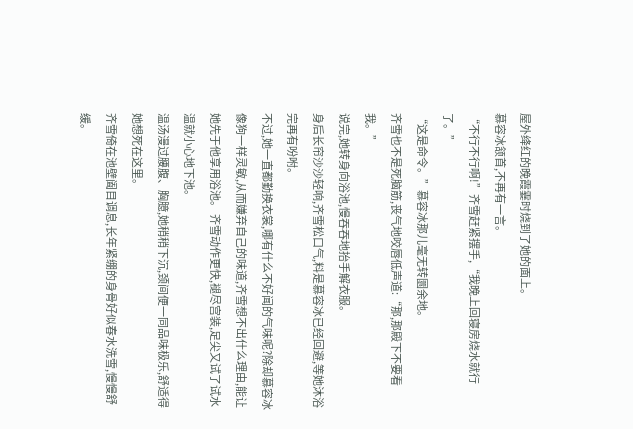屋外绛红的晚霞霎时烧到了她的面上。
慕容冰颔首,不再有一言。
“不行不行啊!”齐雪赶紧摆手,“我晚上回寝房烧水就行了。”
“这是命令。”慕容冰那儿毫无转圜余地。
齐雪也不是死脑筋,丧气地咬唇低声道:“那,那殿下不要看我。”
说完,她转身向浴池,慢吞吞地抬手解衣服。
身后长帘沙沙轻响,齐雪松口气,料是慕容冰已经回避,等她沐浴完再有吩咐。
不过,她一直都勤换衣裳,哪有什么不好闻的气味呢?除却慕容冰像狗一样灵敏,从而嫌弃自己的味道,齐雪想不出什么理由,能让她先于他享用浴池。 齐雪动作更快,褪尽宫装,足尖又试了试水温就小心地下池。
温汤漫过腰腹、胸臆,她稍稍下沉,颈间便一同品味极乐,舒适得她想死在这里。
齐雪倚在池壁阖目调息,长年紧绷的身骨好似春水洗雪,慢慢舒缓。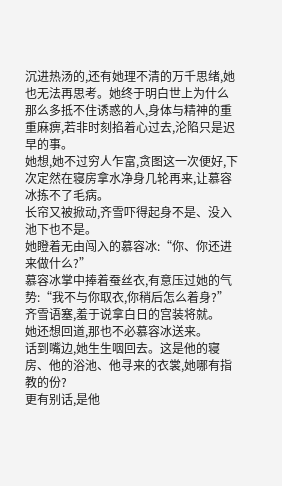沉进热汤的,还有她理不清的万千思绪,她也无法再思考。她终于明白世上为什么那么多抵不住诱惑的人,身体与精神的重重麻痹,若非时刻掐着心过去,沦陷只是迟早的事。
她想,她不过穷人乍富,贪图这一次便好,下次定然在寝房拿水净身几轮再来,让慕容冰拣不了毛病。
长帘又被掀动,齐雪吓得起身不是、没入池下也不是。
她瞪着无由闯入的慕容冰:“你、你还进来做什么?”
慕容冰掌中捧着蚕丝衣,有意压过她的气势:“我不与你取衣,你稍后怎么着身?”
齐雪语塞,羞于说拿白日的宫装将就。
她还想回道,那也不必慕容冰送来。
话到嘴边,她生生咽回去。这是他的寝房、他的浴池、他寻来的衣裳,她哪有指教的份?
更有别话,是他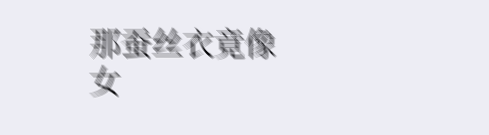那蚕丝衣竟像女